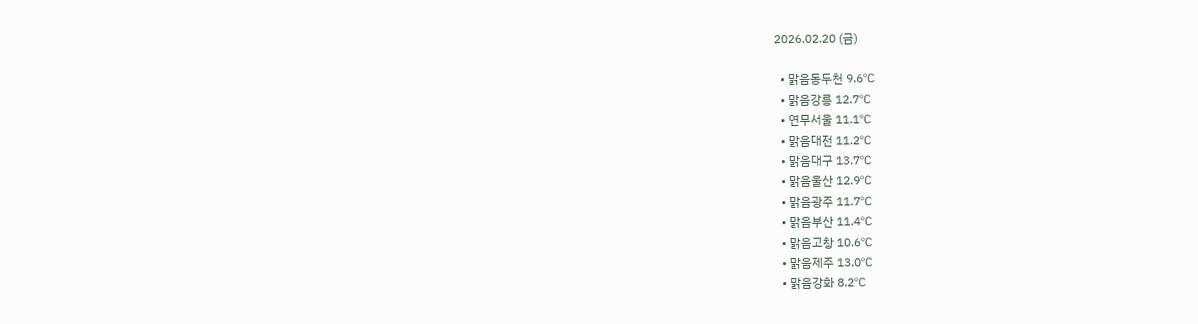2026.02.20 (금)

  • 맑음동두천 9.6℃
  • 맑음강릉 12.7℃
  • 연무서울 11.1℃
  • 맑음대전 11.2℃
  • 맑음대구 13.7℃
  • 맑음울산 12.9℃
  • 맑음광주 11.7℃
  • 맑음부산 11.4℃
  • 맑음고창 10.6℃
  • 맑음제주 13.0℃
  • 맑음강화 8.2℃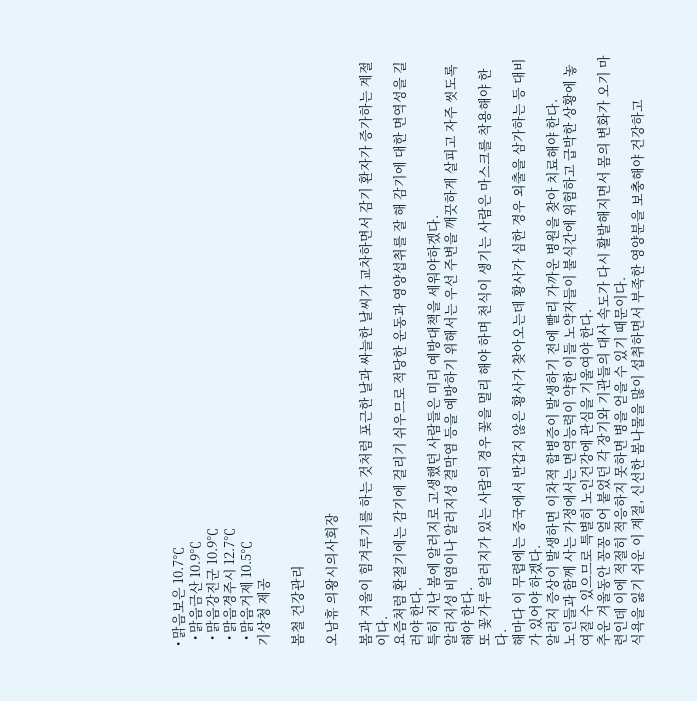• 맑음보은 10.7℃
  • 맑음금산 10.9℃
  • 맑음강진군 10.9℃
  • 맑음경주시 12.7℃
  • 맑음거제 10.5℃
기상청 제공

봄철 건강관리

오남휴 의왕시의사회장

봄과 겨울이 힘겨루기를 하는 것처럼 포근한 날과 싸늘한 날씨가 교차하면서 감기 환자가 증가하는 계절이다.
요즘처럼 환절기에는 감기에 걸리기 쉬우므로 적당한 운동과 영양섭취를 잘 해 감기에 대한 면역성을 길러야 한다.
특히 지난 봄에 알러지로 고생했던 사람들은 미리 예방대책을 세워야하겠다.
알러지성 비염이나 알러지성 결막염 등을 예방하기 위해서는 우선 주변을 깨끗하게 살피고 자주 씻도록 해야 한다.
또 꽃가루 알러지가 있는 사람의 경우 꽃을 멀리 해야 하며 천식이 생기는 사람은 마스크를 착용해야 한다.
해마다 이 무렵에는 중국에서 반갑지 않은 황사가 찾아오는데 황사가 심한 경우 외출을 삼가하는 등 대비가 있어야 하겠다.
알러지 증상이 발생하면 이차적 합병증이 발생하기 전에 빨리 가까운 병원을 찾아 치료해야 한다.
노인들과 함께 사는 가정에서는 면역능력이 약한 이들 노약자들이 불식간에 위험하고 급박한 상황에 놓여질 수 있으므로 특별히 노인건강에 관심을 기울여야 한다.
추운 겨울동안 꽁꽁 얼어 붙었던 각 장기와 기관들의 대사 속도가 다시 활발해지면서 몸의 변화가 오기 마련인데 이에 적절히 적응하지 못하면 병을 얻을 수 있기 때문이다.
식욕을 잃기 쉬운 이 계절, 신선한 봄나물을 많이 섭취하면서 부족한 영양분을 보충해야 건강하고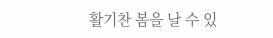활기찬 봄을 날 수 있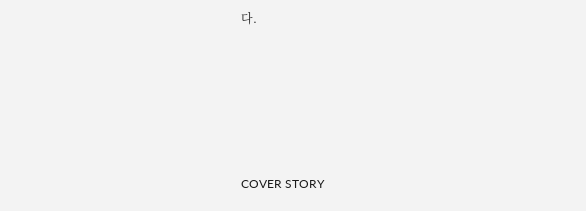다.








COVER STORY